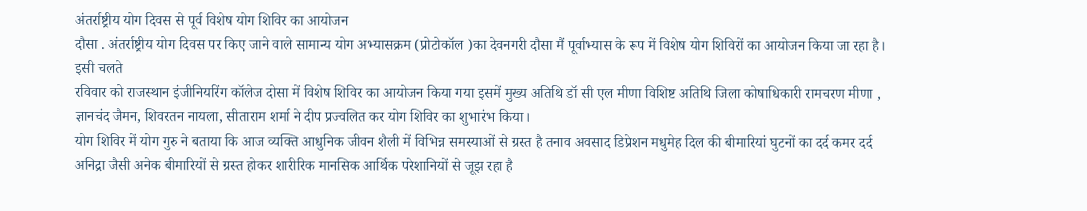अंतर्राष्ट्रीय योग दिवस से पूर्व विशेष योग शिविर का आयोजन
दौसा . अंतर्राष्ट्रीय योग दिवस पर किए जाने वाले सामान्य योग अभ्यासक्रम (प्रोटोकॉल )का देवनगरी दौसा मैं पूर्वाभ्यास के रूप में विशेष योग शिविरों का आयोजन किया जा रहा है। इसी चलते
रविवार को राजस्थान इंजीनियरिंग कॉलेज दोसा में विशेष शिविर का आयोजन किया गया इसमें मुख्य अतिथि डॉ सी एल मीणा विशिष्ट अतिथि जिला कोषाधिकारी रामचरण मीणा , ज्ञानचंद जैमन, शिवरतन नायला, सीताराम शर्मा ने दीप प्रज्वलित कर योग शिविर का शुभारंभ किया।
योग शिविर में योग गुरु ने बताया कि आज व्यक्ति आधुनिक जीवन शैली में विभिन्न समस्याओं से ग्रस्त है तनाव अवसाद डिप्रेशन मधुमेह दिल की बीमारियां घुटनों का दर्द कमर दर्द अनिद्रा जैसी अनेक बीमारियों से ग्रस्त होकर शारीरिक मानसिक आर्थिक परेशानियों से जूझ रहा है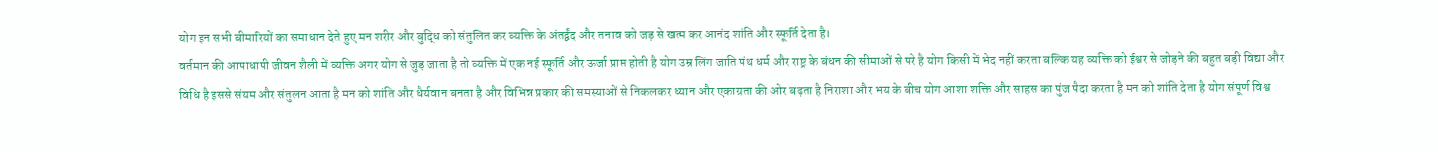योग इन सभी बीमारियों का समाधान देते हुए मन शरीर और बुद्धि को संतुलित कर व्यक्ति के अंतर्द्वंद और तनाव को जड़ से खत्म कर आनंद शांति और स्फूर्ति देता है।
वर्तमान की आपाधापी जीवन शैली में व्यक्ति अगर योग से जुड़ जाता है तो व्यक्ति में एक नई स्फूर्ति और ऊर्जा प्राप्त होती है योग उम्र लिंग जाति पंथ धर्म और राष्ट्र के बंधन की सीमाओं से परे है योग किसी में भेद नहीं करता बल्कि यह व्यक्ति को ईश्वर से जोड़ने की बहुत बड़ी विद्या और विधि है इससे संयम और संतुलन आता है मन को शांति और धैर्यवान बनता है और विभिन्न प्रकार की समस्याओं से निकलकर ध्यान और एकाग्रता की ओर बढ़ता है निराशा और भय के बीच योग आशा शक्ति और साहस का पुंज पैदा करता है मन को शांति देता है योग संपूर्ण विश्व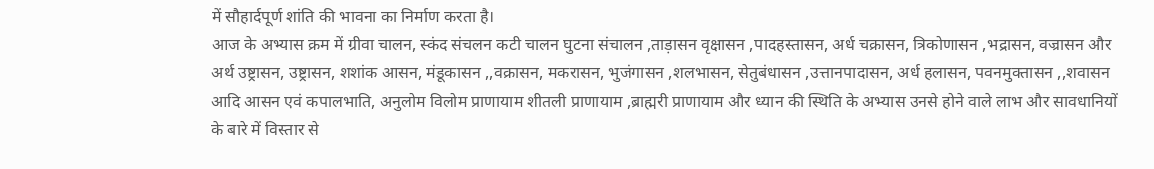में सौहार्दपूर्ण शांति की भावना का निर्माण करता है।
आज के अभ्यास क्रम में ग्रीवा चालन, स्कंद संचलन कटी चालन घुटना संचालन ,ताड़ासन वृक्षासन ,पादहस्तासन, अर्ध चक्रासन, त्रिकोणासन ,भद्रासन, वज्रासन और अर्थ उष्ट्रासन, उष्ट्रासन, शशांक आसन, मंडूकासन ,,वक्रासन, मकरासन, भुजंगासन ,शलभासन, सेतुबंधासन ,उत्तानपादासन, अर्ध हलासन, पवनमुक्तासन ,,शवासन आदि आसन एवं कपालभाति, अनुलोम विलोम प्राणायाम शीतली प्राणायाम ,ब्राह्मरी प्राणायाम और ध्यान की स्थिति के अभ्यास उनसे होने वाले लाभ और सावधानियों के बारे में विस्तार से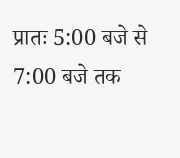प्रातः 5:00 बजे से 7:00 बजे तक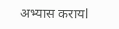अभ्यास करायl